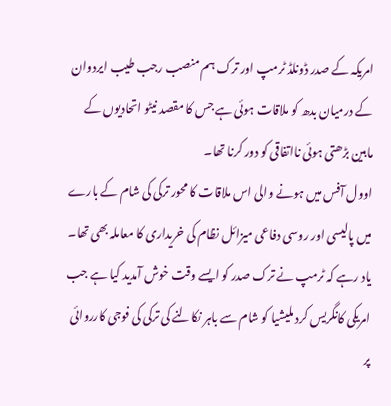امریکہ کے صدر ڈونلڈ ٹرمپ اور ترک ہم منصب رجب طیب ایردوان کے درمیان بدھ کو ملاقات ہوئی ہے جس کا مقصد نیٹو اتحادیوں کے مابین بڑھتی ہوئی نااتفاقی کو دور کرنا تھا۔
اوول آفس میں ہونے والی اس ملاقات کا محور ترکی کی شام کے بارے میں پالیسی اور روسی دفاعی میزائل نظام کی خریداری کا معاملہ بھی تھا۔
یاد رہے کہ ٹرمپ نے ترک صدر کو ایسے وقت خوش آمدید کیا ہے جب امریکی کانگریس کرد ملیشیا کو شام سے باہر نکالنے کی ترکی کی فوجی کارروائی پر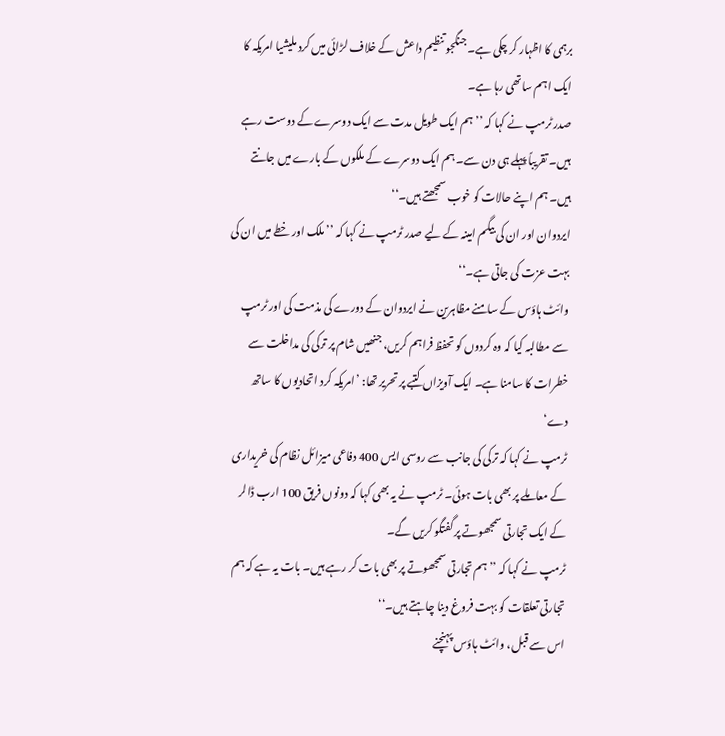برہمی کا اظہار کر چکی ہے۔ جنگجو تنظیم داعش کے خلاف لڑائی میں کرد ملیشیا امریکہ کا ایک اہم ساتھی رہا ہے۔
صدر ٹرمپ نے کہا کہ ’’ہم ایک طویل مدت سے ایک دوسرے کے دوست رہے ہیں۔ تقریباً پہلے ہی دن سے۔ ہم ایک دوسرے کے ملکوں کے بارے میں جانتے ہیں۔ ہم اپنے حالات کو خوب سمجھتے ہیں۔‘‘
ایردوان اور ان کی بیگم امینہ کے لیے صدر ٹرمپ نے کہا کہ ’’ملک اور خطے میں ان کی بہت عزت کی جاتی ہے۔‘‘
وائٹ ہاؤس کے سامنے مظاہرین نے ایردوان کے دورے کی مذمت کی اور ٹرمپ سے مطالبہ کیا کہ وہ کردوں کو تحفظ فراہم کریں، جنھیں شام پر ترکی کی مداخلت سے خطرات کا سامنا ہے۔ ایک آویزاں کتبے پر تحریر تھا: ’امریکہ کرد اتحادیوں کا ساتھ دے‘
ٹرمپ نے کہا کہ ترکی کی جانب سے روسی ایس 400 دفاعی میزائل نظام کی خریداری کے معاملے پر بھی بات ہوئی۔ ٹرمپ نے یہ بھی کہا کہ دونوں فریق 100 ارب ڈالر کے ایک تجارتی سمجھوتے پر گفتگو کریں گے۔
ٹرمپ نے کہا کہ ’’ہم تجارتی سمجھوتے پر بھی بات کر رہے ہیں۔ بات یہ ہے کہ ہم تجارتی تعلقات کو بہت فروغ دینا چاہتے ہیں۔‘‘
اس سے قبل، وائٹ ہاؤس پہنچنے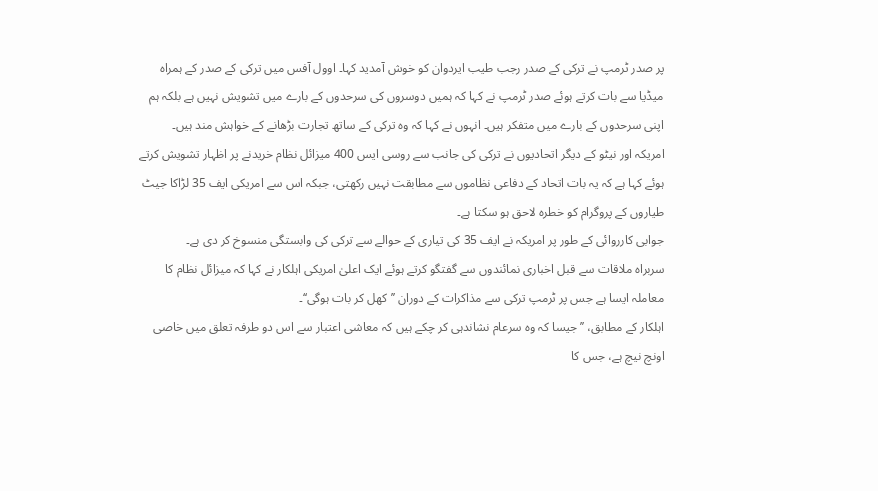پر صدر ٹرمپ نے ترکی کے صدر رجب طیب ایردوان کو خوش آمدید کہا۔ اوول آفس میں ترکی کے صدر کے ہمراہ میڈیا سے بات کرتے ہوئے صدر ٹرمپ نے کہا کہ ہمیں دوسروں کی سرحدوں کے بارے میں تشویش نہیں ہے بلکہ ہم اپنی سرحدوں کے بارے میں متفکر ہیں۔ انہوں نے کہا کہ وہ ترکی کے ساتھ تجارت بڑھانے کے خواہش مند ہیں۔
امریکہ اور نیٹو کے دیگر اتحادیوں نے ترکی کی جانب سے روسی ایس 400 میزائل نظام خریدنے پر اظہار تشویش کرتے ہوئے کہا ہے کہ یہ بات اتحاد کے دفاعی نظاموں سے مطابقت نہیں رکھتی، جبکہ اس سے امریکی ایف 35 لڑاکا جیٹ طیاروں کے پروگرام کو خطرہ لاحق ہو سکتا ہے۔
جوابی کارروائی کے طور پر امریکہ نے ایف 35 کی تیاری کے حوالے سے ترکی کی وابستگی منسوخ کر دی ہے۔
سربراہ ملاقات سے قبل اخباری نمائندوں سے گفتگو کرتے ہوئے ایک اعلیٰ امریکی اہلکار نے کہا کہ میزائل نظام کا معاملہ ایسا ہے جس پر ٹرمپ ترکی سے مذاکرات کے دوران ’’کھل کر بات ہوگی‘‘۔
اہلکار کے مطابق، ’’جیسا کہ وہ سرعام نشاندہی کر چکے ہیں کہ معاشی اعتبار سے اس دو طرفہ تعلق میں خاصی اونچ نیچ ہے، جس کا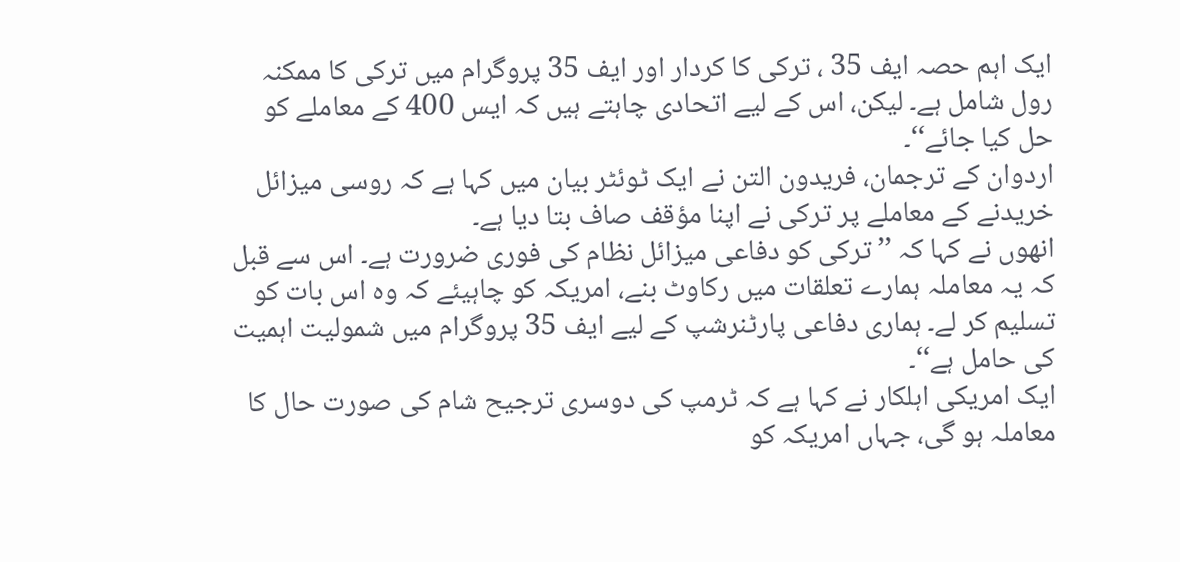ایک اہم حصہ ایف 35 ، ترکی کا کردار اور ایف 35 پروگرام میں ترکی کا ممکنہ رول شامل ہے۔ لیکن، اس کے لیے اتحادی چاہتے ہیں کہ ایس 400 کے معاملے کو حل کیا جائے‘‘۔
اردوان کے ترجمان، فریدون التن نے ایک ٹوئٹر بیان میں کہا ہے کہ روسی میزائل خریدنے کے معاملے پر ترکی نے اپنا مؤقف صاف بتا دیا ہے۔
انھوں نے کہا کہ ’’ترکی کو دفاعی میزائل نظام کی فوری ضرورت ہے۔ اس سے قبل کہ یہ معاملہ ہمارے تعلقات میں رکاوٹ بنے، امریکہ کو چاہیئے کہ وہ اس بات کو تسلیم کر لے۔ ہماری دفاعی پارٹنرشپ کے لیے ایف 35 پروگرام میں شمولیت اہمیت کی حامل ہے‘‘۔
ایک امریکی اہلکار نے کہا ہے کہ ٹرمپ کی دوسری ترجیح شام کی صورت حال کا معاملہ ہو گی، جہاں امریکہ کو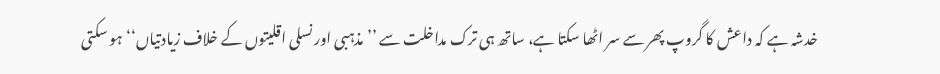خدشہ ہے کہ داعش کا گروپ پھر سے سر اٹھا سکتا ہے، ساتھ ہی ترک مداخلت سے ’’مذہبی اور نسلی اقلیتوں کے خلاف زیادتیاں‘‘ ہو سکتی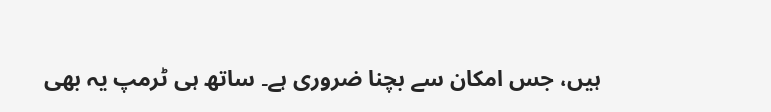ہیں، جس امکان سے بچنا ضروری ہے۔ ساتھ ہی ٹرمپ یہ بھی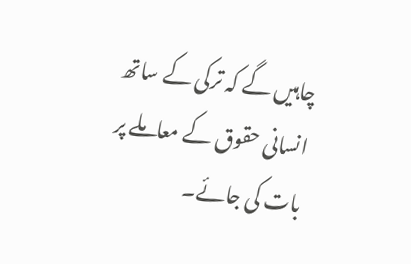چاہیں گے کہ ترکی کے ساتھ انسانی حقوق کے معاملے پر بات کی جائے۔